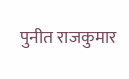पुनीत राजकुमार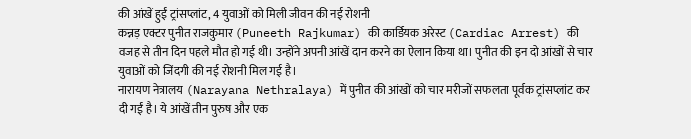की आंखें हुईं ट्रांसप्लांट, 4 युवाओं को मिली जीवन की नई रोशनी
कन्नड़ एक्टर पुनीत राजकुमार (Puneeth Rajkumar) की कार्डियक अरेस्ट (Cardiac Arrest) की वजह से तीन दिन पहले मौत हो गई थी। उन्होंने अपनी आंखें दान करने का ऐलान किया था। पुनीत की इन दो आंखों से चार युवाओं को जिंदगी की नई रोशनी मिल गई है।
नारायण नेत्रालय (Narayana Nethralaya) में पुनीत की आंखों को चार मरीजों सफलता पूर्वक ट्रांसप्लांट कर दी गईं है। ये आंखें तीन पुरुष और एक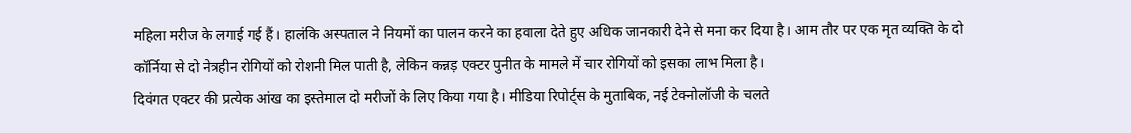महिला मरीज के लगाई गई हैं। हालंकि अस्पताल ने नियमों का पालन करने का हवाला देते हुए अधिक जानकारी देने से मना कर दिया है। आम तौर पर एक मृत व्यक्ति के दो कॉर्निया से दो नेत्रहीन रोगियों को रोशनी मिल पाती है, लेकिन कन्नड़ एक्टर पुनीत के मामले में चार रोगियों को इसका लाभ मिला है।
दिवंगत एक्टर की प्रत्येक आंख का इस्तेमाल दो मरीजों के लिए किया गया है। मीडिया रिपोर्ट्स के मुताबिक, नई टेक्नोलॉजी के चलते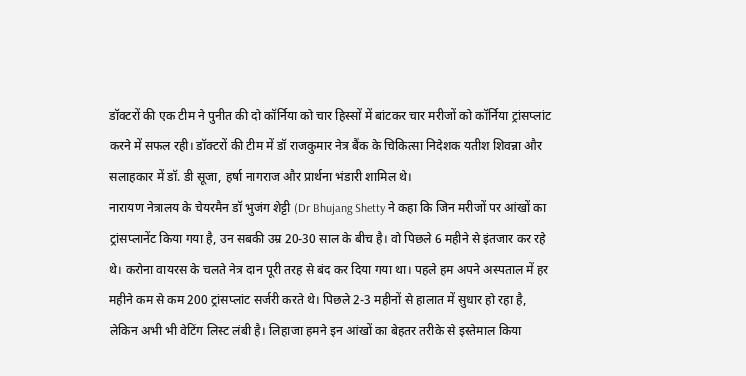डॉक्टरों की एक टीम ने पुनीत की दो कॉर्निया को चार हिस्सों में बांटकर चार मरीजों को कॉर्निया ट्रांसप्लांट करने में सफल रही। डॉक्टरों की टीम में डॉ राजकुमार नेत्र बैंक के चिकित्सा निदेशक यतीश शिवन्ना और सलाहकार में डॉ. डी सूजा, हर्षा नागराज और प्रार्थना भंडारी शामिल थे।
नारायण नेत्रालय के चेयरमैन डॉ भुजंग शेट्टी (Dr Bhujang Shetty ने कहा कि जिन मरीजों पर आंखों का ट्रांसप्लानेंट किया गया है, उन सबकी उम्र 20-30 साल के बीच है। वो पिछले 6 महीने से इंतजार कर रहे थे। करोना वायरस के चलते नेत्र दान पूरी तरह से बंद कर दिया गया था। पहले हम अपने अस्पताल में हर महीने कम से कम 200 ट्रांसप्लांट सर्जरी करते थे। पिछले 2-3 महीनों से हालात में सुधार हो रहा है, लेकिन अभी भी वेटिंग लिस्ट लंबी है। लिहाजा हमने इन आंखों का बेहतर तरीके से इस्तेमाल किया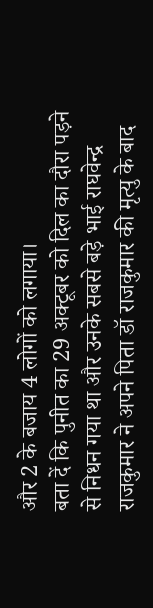और 2 के बजाय 4 लोगों को लगाया।
बता दें कि पुनीत का 29 अक्टूबर को दिल का दौरा पड़ने से निधन गया था और उनके सबसे बड़े भाई राघवेन्द्र राजकुमार ने अपने पिता डॉ राजकुमार की मृत्यु के बाद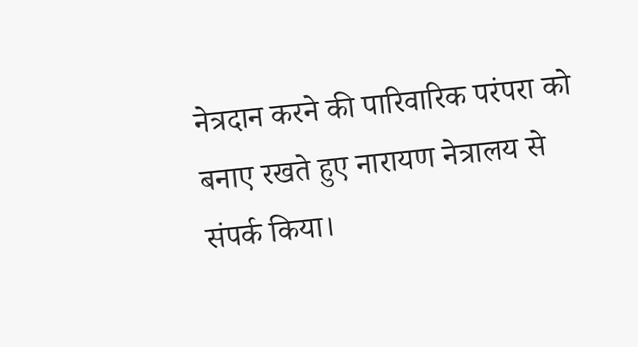नेत्रदान करने की पारिवारिक परंपरा को बनाए रखते हुए नारायण नेत्रालय से संपर्क किया।